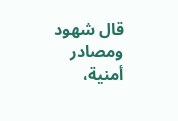قال شهود ومصادر أمنية،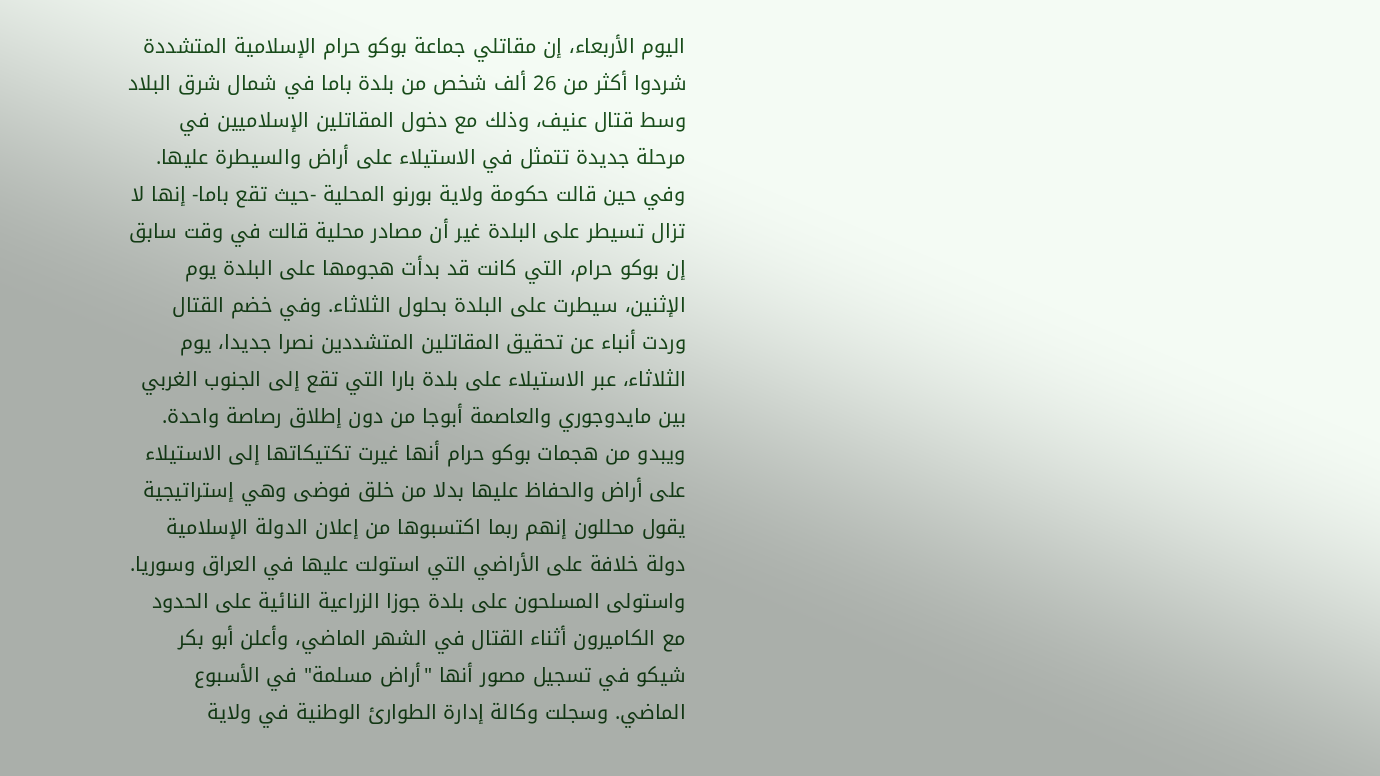اليوم الأربعاء، إن مقاتلي جماعة بوكو حرام الإسلامية المتشددة شردوا أكثر من 26 ألف شخص من بلدة باما في شمال شرق البلاد وسط قتال عنيف، وذلك مع دخول المقاتلين الإسلاميين في مرحلة جديدة تتمثل في الاستيلاء على أراض والسيطرة عليها. وفي حين قالت حكومة ولاية بورنو المحلية -حيث تقع باما- إنها لا تزال تسيطر على البلدة غير أن مصادر محلية قالت في وقت سابق إن بوكو حرام، التي كانت قد بدأت هجومها على البلدة يوم الإثنين، سيطرت على البلدة بحلول الثلاثاء. وفي خضم القتال وردت أنباء عن تحقيق المقاتلين المتشددين نصرا جديدا، يوم الثلاثاء، عبر الاستيلاء على بلدة بارا التي تقع إلى الجنوب الغربي بين مايدوجوري والعاصمة أبوجا من دون إطلاق رصاصة واحدة. ويبدو من هجمات بوكو حرام أنها غيرت تكتيكاتها إلى الاستيلاء على أراض والحفاظ عليها بدلا من خلق فوضى وهي إستراتيجية يقول محللون إنهم ربما اكتسبوها من إعلان الدولة الإسلامية دولة خلافة على الأراضي التي استولت عليها في العراق وسوريا. واستولى المسلحون على بلدة جوزا الزراعية النائية على الحدود مع الكاميرون أثناء القتال في الشهر الماضي، وأعلن أبو بكر شيكو في تسجيل مصور أنها "أراض مسلمة" في الأسبوع الماضي. وسجلت وكالة إدارة الطوارئ الوطنية في ولاية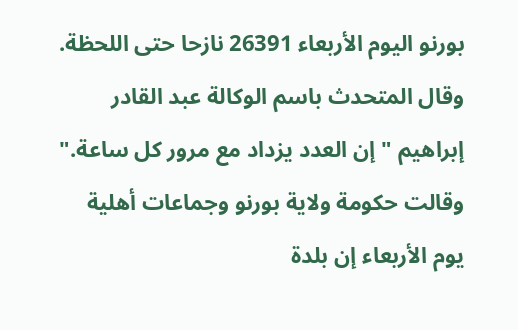بورنو اليوم الأربعاء 26391 نازحا حتى اللحظة. وقال المتحدث باسم الوكالة عبد القادر إبراهيم "إن العدد يزداد مع مرور كل ساعة." وقالت حكومة ولاية بورنو وجماعات أهلية يوم الأربعاء إن بلدة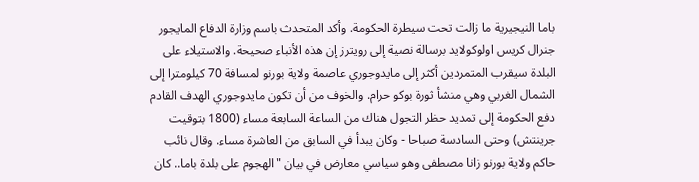باما النيجيرية ما زالت تحت سيطرة الحكومة. وأكد المتحدث باسم وزارة الدفاع المايجور جنرال كريس اولوكولايد برسالة نصية إلى رويترز إن هذه الأنباء صحيحة. والاستيلاء على البلدة سيقرب المتمردين أكثر إلى مايدوجوري عاصمة ولاية بورنو لمسافة 70 كيلومترا إلى الشمال الغربي وهي منشأ ثورة بوكو حرام. والخوف من أن تكون مايدوجوري الهدف القادم دفع الحكومة إلى تمديد حظر التجول هناك من الساعة السابعة مساء (1800 بتوقيت جرينتش) وحتى السادسة صباحا - وكان يبدأ في السابق من العاشرة مساء. وقال نائب حاكم ولاية بورنو زانا مصطفى وهو سياسي معارض في بيان "الهجوم على بلدة باما.. كان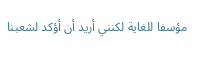مؤسفا للغاية لكنني أريد أن أؤكد لشعبنا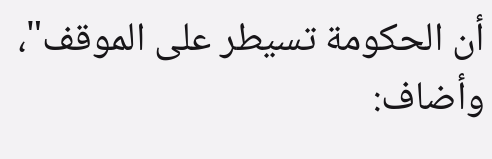أن الحكومة تسيطر على الموقف"، وأضاف: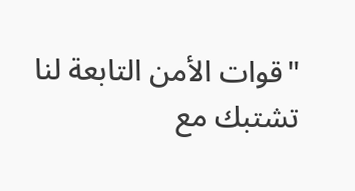"قوات الأمن التابعة لنا تشتبك مع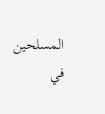المسلحين في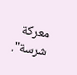معركة شرسة".